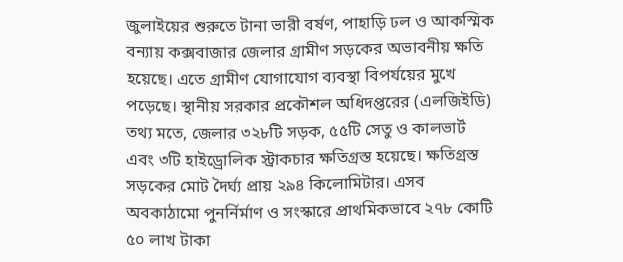জুলাইয়ের শুরুতে টানা ভারী বর্ষণ, পাহাড়ি ঢল ও আকস্মিক বন্যায় কক্সবাজার জেলার গ্রামীণ সড়কের অভাবনীয় ক্ষতি হয়েছে। এতে গ্রামীণ যোগাযোগ ব্যবস্থা বিপর্যয়ের মুখে পড়েছে। স্থানীয় সরকার প্রকৌশল অধিদপ্তরের (এলজিইডি) তথ্য মতে, জেলার ৩২৮টি সড়ক, ৫৫টি সেতু ও কালভার্ট এবং ৩টি হাইড্রোলিক স্ট্রাকচার ক্ষতিগ্রস্ত হয়েছে। ক্ষতিগ্রস্ত সড়কের মোট দৈর্ঘ্য প্রায় ২৯৪ কিলোমিটার। এসব অবকাঠামো পুনর্নির্মাণ ও সংস্কারে প্রাথমিকভাবে ২৭৮ কোটি ৫০ লাখ টাকা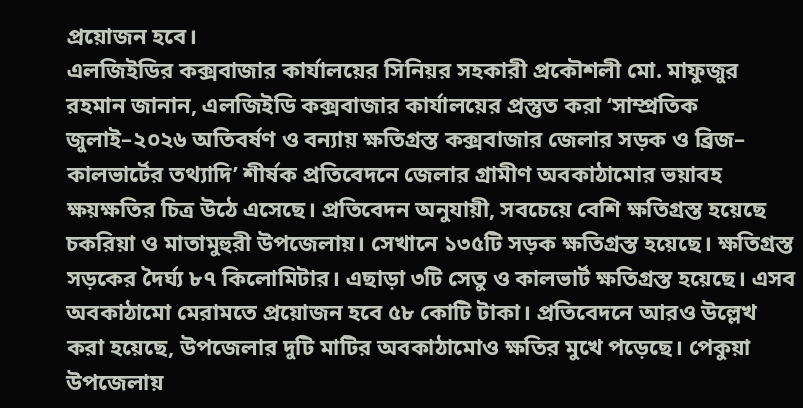প্রয়োজন হবে।
এলজিইডির কক্সবাজার কার্যালয়ের সিনিয়র সহকারী প্রকৌশলী মো. মাফুজুর রহমান জানান, এলজিইডি কক্সবাজার কার্যালয়ের প্রস্তুত করা ‘সাম্প্রতিক জুলাই–২০২৬ অতিবর্ষণ ও বন্যায় ক্ষতিগ্রস্ত কক্সবাজার জেলার সড়ক ও ব্রিজ– কালভার্টের তথ্যাদি’ শীর্ষক প্রতিবেদনে জেলার গ্রামীণ অবকাঠামোর ভয়াবহ ক্ষয়ক্ষতির চিত্র উঠে এসেছে। প্রতিবেদন অনুযায়ী, সবচেয়ে বেশি ক্ষতিগ্রস্ত হয়েছে চকরিয়া ও মাতামুহুরী উপজেলায়। সেখানে ১৩৫টি সড়ক ক্ষতিগ্রস্ত হয়েছে। ক্ষতিগ্রস্ত সড়কের দৈর্ঘ্য ৮৭ কিলোমিটার। এছাড়া ৩টি সেতু ও কালভার্ট ক্ষতিগ্রস্ত হয়েছে। এসব অবকাঠামো মেরামতে প্রয়োজন হবে ৫৮ কোটি টাকা। প্রতিবেদনে আরও উল্লেখ করা হয়েছে, উপজেলার দুটি মাটির অবকাঠামোও ক্ষতির মুখে পড়েছে। পেকুয়া উপজেলায়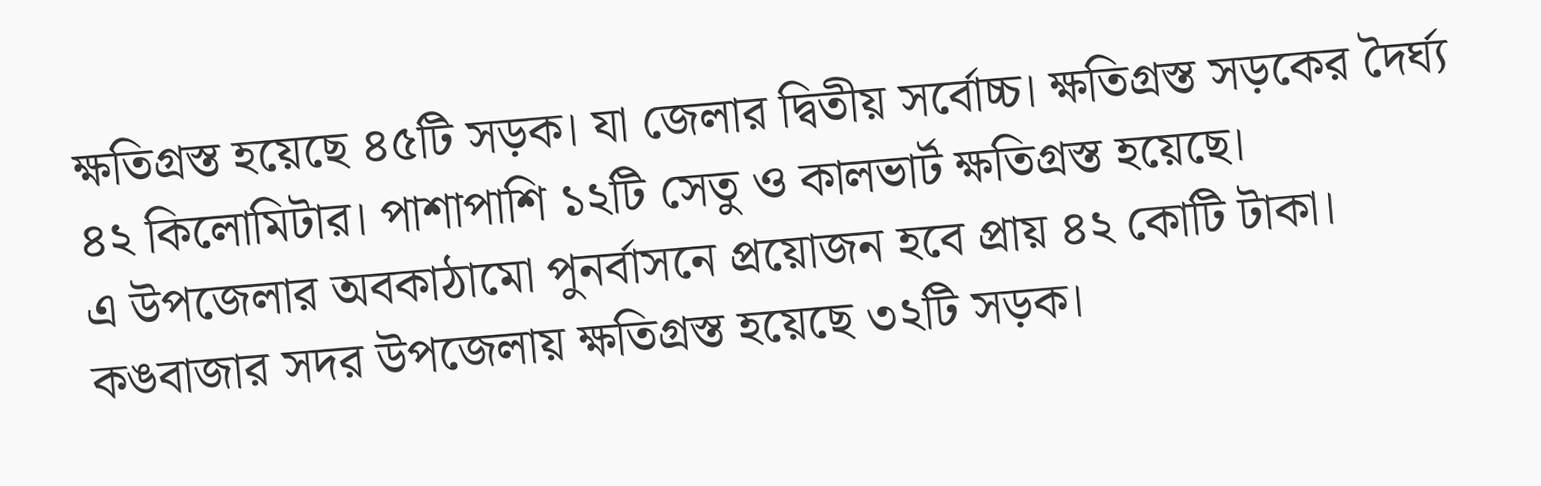ক্ষতিগ্রস্ত হয়েছে ৪৫টি সড়ক। যা জেলার দ্বিতীয় সর্বোচ্চ। ক্ষতিগ্রস্ত সড়কের দৈর্ঘ্য ৪২ কিলোমিটার। পাশাপাশি ১২টি সেতু ও কালভার্ট ক্ষতিগ্রস্ত হয়েছে।
এ উপজেলার অবকাঠামো পুনর্বাসনে প্রয়োজন হবে প্রায় ৪২ কোটি টাকা। কঙবাজার সদর উপজেলায় ক্ষতিগ্রস্ত হয়েছে ৩২টি সড়ক।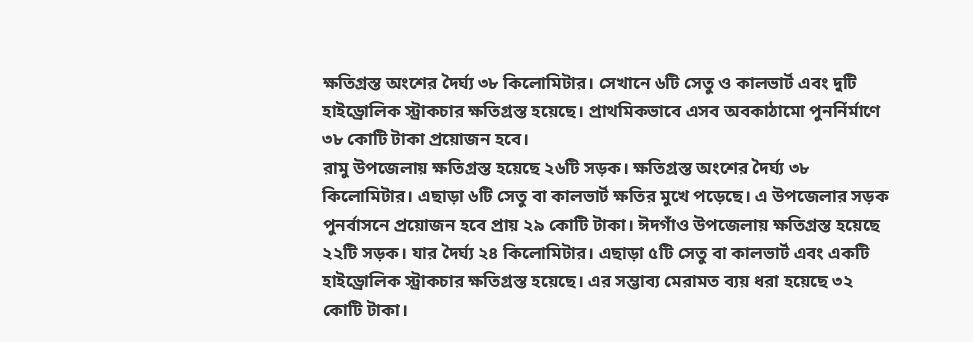ক্ষতিগ্রস্ত অংশের দৈর্ঘ্য ৩৮ কিলোমিটার। সেখানে ৬টি সেতু ও কালভার্ট এবং দুটি হাইড্রোলিক স্ট্রাকচার ক্ষতিগ্রস্ত হয়েছে। প্রাথমিকভাবে এসব অবকাঠামো পুনর্নির্মাণে ৩৮ কোটি টাকা প্রয়োজন হবে।
রামু উপজেলায় ক্ষতিগ্রস্ত হয়েছে ২৬টি সড়ক। ক্ষতিগ্রস্ত অংশের দৈর্ঘ্য ৩৮ কিলোমিটার। এছাড়া ৬টি সেতু বা কালভার্ট ক্ষতির মুখে পড়েছে। এ উপজেলার সড়ক পুনর্বাসনে প্রয়োজন হবে প্রায় ২৯ কোটি টাকা। ঈদগাঁও উপজেলায় ক্ষতিগ্রস্ত হয়েছে ২২টি সড়ক। যার দৈর্ঘ্য ২৪ কিলোমিটার। এছাড়া ৫টি সেতু বা কালভার্ট এবং একটি হাইড্রোলিক স্ট্রাকচার ক্ষতিগ্রস্ত হয়েছে। এর সম্ভাব্য মেরামত ব্যয় ধরা হয়েছে ৩২ কোটি টাকা।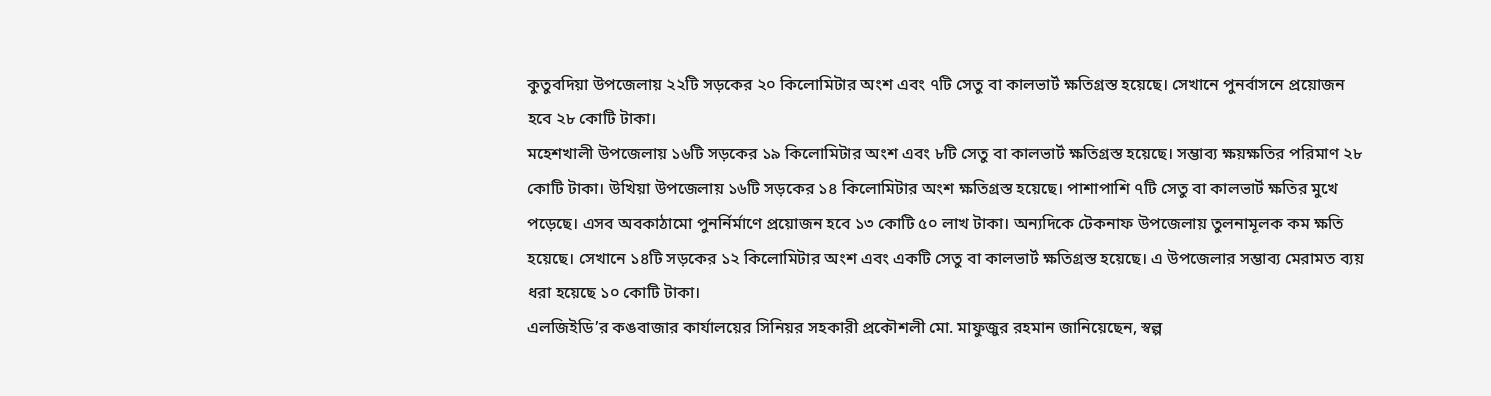কুতুবদিয়া উপজেলায় ২২টি সড়কের ২০ কিলোমিটার অংশ এবং ৭টি সেতু বা কালভার্ট ক্ষতিগ্রস্ত হয়েছে। সেখানে পুনর্বাসনে প্রয়োজন হবে ২৮ কোটি টাকা।
মহেশখালী উপজেলায় ১৬টি সড়কের ১৯ কিলোমিটার অংশ এবং ৮টি সেতু বা কালভার্ট ক্ষতিগ্রস্ত হয়েছে। সম্ভাব্য ক্ষয়ক্ষতির পরিমাণ ২৮ কোটি টাকা। উখিয়া উপজেলায় ১৬টি সড়কের ১৪ কিলোমিটার অংশ ক্ষতিগ্রস্ত হয়েছে। পাশাপাশি ৭টি সেতু বা কালভার্ট ক্ষতির মুখে পড়েছে। এসব অবকাঠামো পুনর্নির্মাণে প্রয়োজন হবে ১৩ কোটি ৫০ লাখ টাকা। অন্যদিকে টেকনাফ উপজেলায় তুলনামূলক কম ক্ষতি হয়েছে। সেখানে ১৪টি সড়কের ১২ কিলোমিটার অংশ এবং একটি সেতু বা কালভার্ট ক্ষতিগ্রস্ত হয়েছে। এ উপজেলার সম্ভাব্য মেরামত ব্যয় ধরা হয়েছে ১০ কোটি টাকা।
এলজিইডি’র কঙবাজার কার্যালয়ের সিনিয়র সহকারী প্রকৌশলী মো. মাফুজুর রহমান জানিয়েছেন, স্বল্প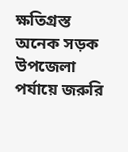ক্ষতিগ্রস্ত অনেক সড়ক উপজেলা পর্যায়ে জরুরি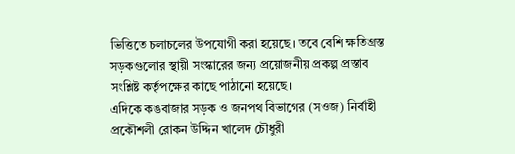ভিত্তিতে চলাচলের উপযোগী করা হয়েছে। তবে বেশি ক্ষতিগ্রস্ত সড়কগুলোর স্থায়ী সংস্কারের জন্য প্রয়োজনীয় প্রকল্প প্রস্তাব সংশ্লিষ্ট কর্তৃপক্ষের কাছে পাঠানো হয়েছে।
এদিকে কঙবাজার সড়ক ও জনপথ বিভাগের (সওজ) নির্বাহী প্রকৌশলী রোকন উদ্দিন খালেদ চৌধুরী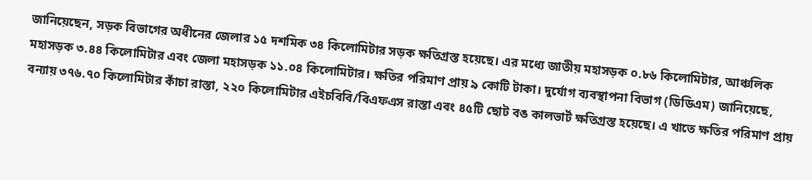জানিয়েছেন, সড়ক বিভাগের অধীনের জেলার ১৫ দশমিক ৩৪ কিলোমিটার সড়ক ক্ষতিগ্রস্ত হয়েছে। এর মধ্যে জাতীয় মহাসড়ক ০.৮৬ কিলোমিটার, আঞ্চলিক মহাসড়ক ৩.৪৪ কিলোমিটার এবং জেলা মহাসড়ক ১১.০৪ কিলোমিটার। ক্ষতির পরিমাণ প্রায় ৯ কোটি টাকা। দুর্যোগ ব্যবস্থাপনা বিভাগ (ডিডিএম) জানিয়েছে, বন্যায় ৩৭৬.৭০ কিলোমিটার কাঁচা রাস্তা, ২২০ কিলোমিটার এইচবিবি/বিএফএস রাস্তা এবং ৪৫টি ছোট বঙ কালভার্ট ক্ষতিগ্রস্ত হয়েছে। এ খাতে ক্ষতির পরিমাণ প্রায়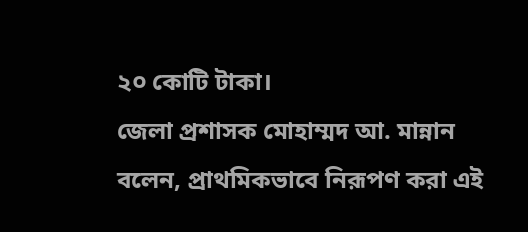২০ কোটি টাকা।
জেলা প্রশাসক মোহাম্মদ আ. মান্নান বলেন, প্রাথমিকভাবে নিরূপণ করা এই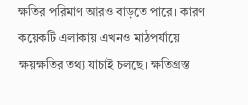ক্ষতির পরিমাণ আরও বাড়তে পারে। কারণ কয়েকটি এলাকায় এখনও মাঠপর্যায়ে ক্ষয়ক্ষতির তথ্য যাচাই চলছে। ক্ষতিগ্রস্ত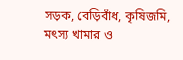সড়ক, বেড়িবাঁধ, কৃষিজমি, মৎস্য খামার ও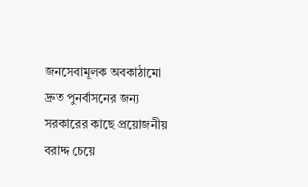জনসেবামূলক অবকাঠামো দ্রুত পুনর্বাসনের জন্য সরকারের কাছে প্রয়োজনীয় বরাদ্দ চেয়ে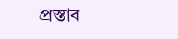প্রস্তাব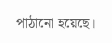পাঠানো হয়েছে।